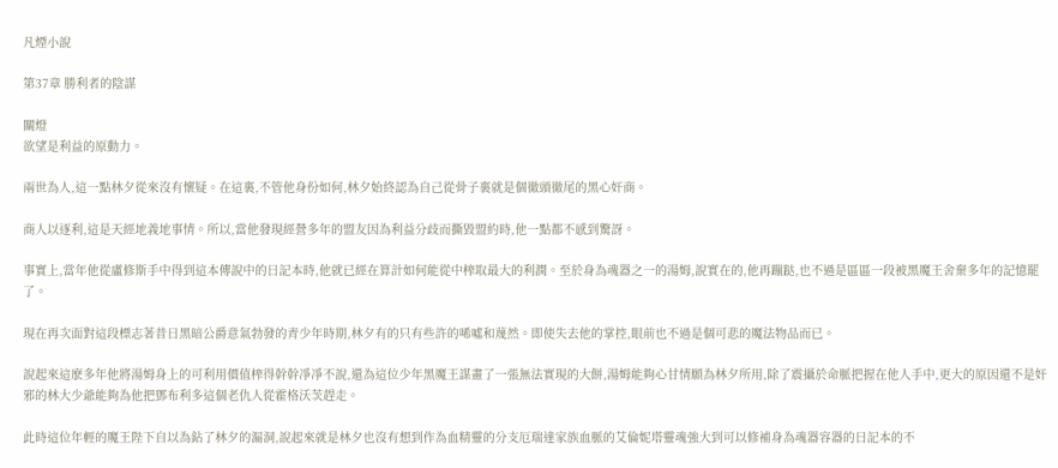凡煙小說

第37章 勝利者的陰謀

關燈
欲望是利益的原動力。

兩世為人,這一點林夕從來沒有懷疑。在這裏,不管他身份如何,林夕始終認為自己從骨子裏就是個徹頭徹尾的黑心奸商。

商人以逐利,這是天經地義地事情。所以,當他發現經營多年的盟友因為利益分歧而撕毀盟約時,他一點都不感到驚訝。

事實上,當年他從盧修斯手中得到這本傳說中的日記本時,他就已經在算計如何能從中榨取最大的利潤。至於身為魂器之一的湯姆,說實在的,他再蹦跶,也不過是區區一段被黑魔王舍棄多年的記憶罷了。

現在再次面對這段標志著昔日黑暗公爵意氣勃發的青少年時期,林夕有的只有些許的唏噓和蔑然。即使失去他的掌控,眼前也不過是個可悲的魔法物品而已。

說起來這麽多年他將湯姆身上的可利用價值榨得幹幹凈凈不說,還為這位少年黑魔王謀畫了一張無法實現的大餅,湯姆能夠心甘情願為林夕所用,除了震攝於命脈把握在他人手中,更大的原因還不是奸邪的林大少爺能夠為他把鄧布利多這個老仇人從霍格沃茨趕走。

此時這位年輕的魔王陛下自以為鉆了林夕的漏洞,說起來就是林夕也沒有想到作為血精靈的分支厄瑞達家族血脈的艾倫妮塔靈魂強大到可以修補身為魂器容器的日記本的不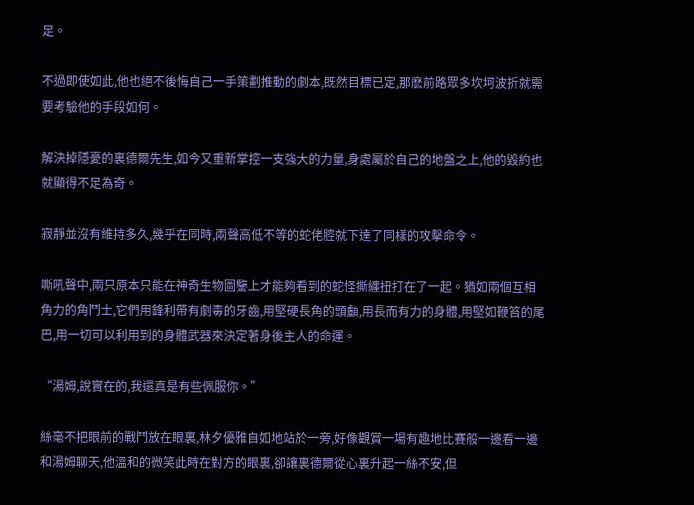足。

不過即使如此,他也絕不後悔自己一手策劃推動的劇本,既然目標已定,那麽前路眾多坎坷波折就需要考驗他的手段如何。

解決掉隱憂的裏德爾先生,如今又重新掌控一支強大的力量,身處屬於自己的地盤之上,他的毀約也就顯得不足為奇。

寂靜並沒有維持多久,幾乎在同時,兩聲高低不等的蛇佬腔就下達了同樣的攻擊命令。

嘶吼聲中,兩只原本只能在神奇生物圖鑒上才能夠看到的蛇怪撕纏扭打在了一起。猶如兩個互相角力的角鬥士,它們用鋒利帶有劇毒的牙齒,用堅硬長角的頭顱,用長而有力的身體,用堅如鞭笞的尾巴,用一切可以利用到的身體武器來決定著身後主人的命運。

“湯姆,說實在的,我還真是有些佩服你。”

絲毫不把眼前的戰鬥放在眼裏,林夕優雅自如地站於一旁,好像觀賞一場有趣地比賽般一邊看一邊和湯姆聊天,他溫和的微笑此時在對方的眼裏,卻讓裏德爾從心裏升起一絲不安,但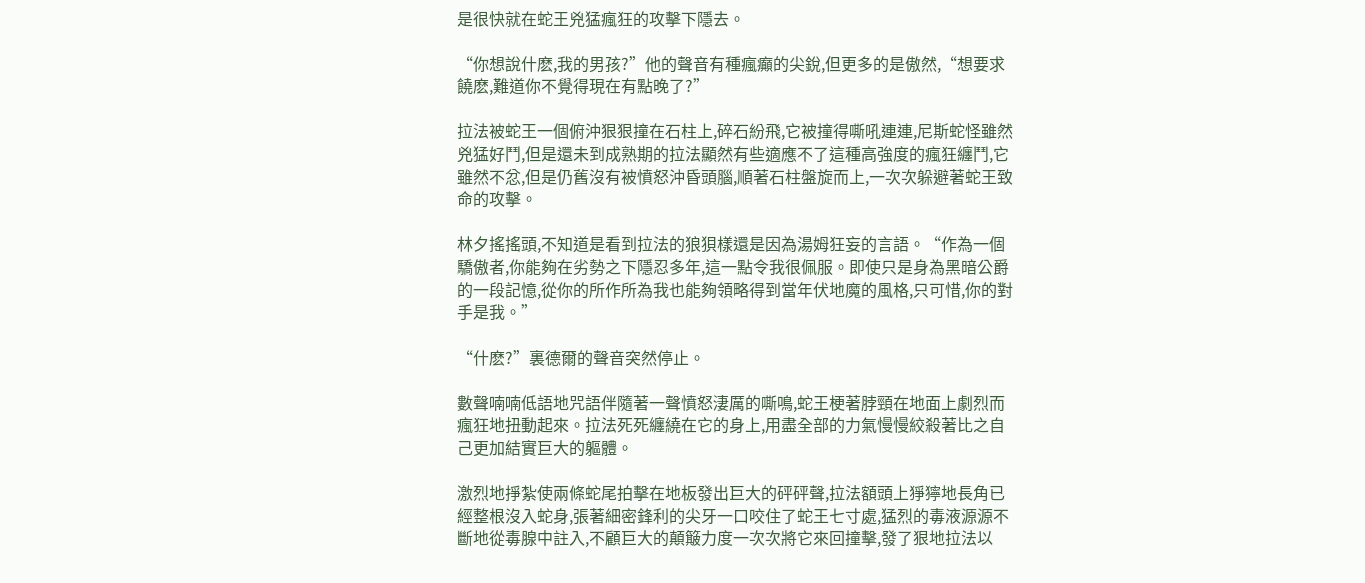是很快就在蛇王兇猛瘋狂的攻擊下隱去。

“你想說什麽,我的男孩?”他的聲音有種瘋癲的尖銳,但更多的是傲然,“想要求饒麽,難道你不覺得現在有點晚了?”

拉法被蛇王一個俯沖狠狠撞在石柱上,碎石紛飛,它被撞得嘶吼連連,尼斯蛇怪雖然兇猛好鬥,但是還未到成熟期的拉法顯然有些適應不了這種高強度的瘋狂纏鬥,它雖然不忿,但是仍舊沒有被憤怒沖昏頭腦,順著石柱盤旋而上,一次次躲避著蛇王致命的攻擊。

林夕搖搖頭,不知道是看到拉法的狼狽樣還是因為湯姆狂妄的言語。“作為一個驕傲者,你能夠在劣勢之下隱忍多年,這一點令我很佩服。即使只是身為黑暗公爵的一段記憶,從你的所作所為我也能夠領略得到當年伏地魔的風格,只可惜,你的對手是我。”

“什麽?”裏德爾的聲音突然停止。

數聲喃喃低語地咒語伴隨著一聲憤怒淒厲的嘶鳴,蛇王梗著脖頸在地面上劇烈而瘋狂地扭動起來。拉法死死纏繞在它的身上,用盡全部的力氣慢慢絞殺著比之自己更加結實巨大的軀體。

激烈地掙紮使兩條蛇尾拍擊在地板發出巨大的砰砰聲,拉法額頭上猙獰地長角已經整根沒入蛇身,張著細密鋒利的尖牙一口咬住了蛇王七寸處,猛烈的毒液源源不斷地從毒腺中註入,不顧巨大的顛簸力度一次次將它來回撞擊,發了狠地拉法以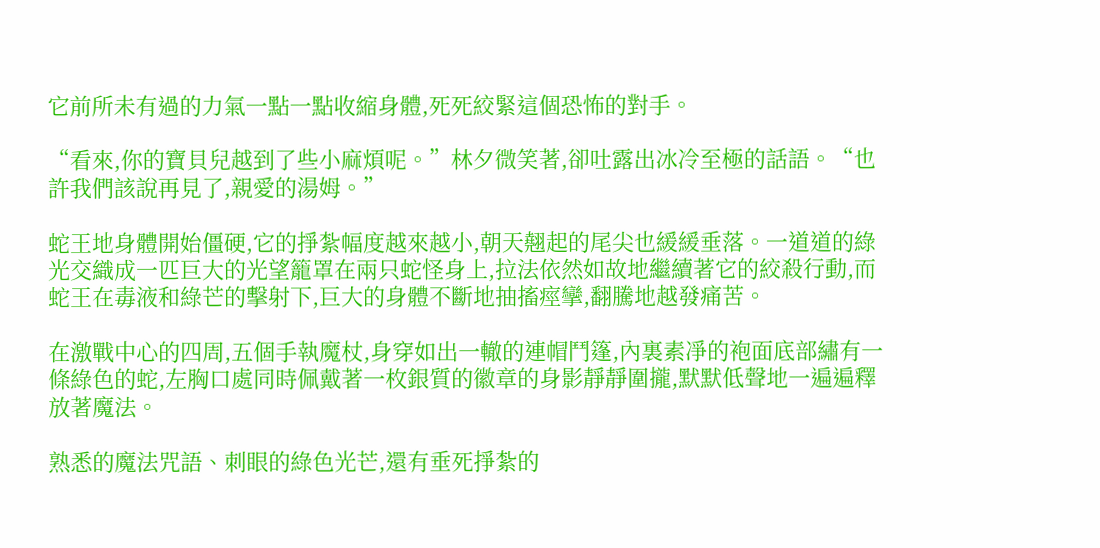它前所未有過的力氣一點一點收縮身體,死死絞緊這個恐怖的對手。

“看來,你的寶貝兒越到了些小麻煩呢。”林夕微笑著,卻吐露出冰冷至極的話語。“也許我們該說再見了,親愛的湯姆。”

蛇王地身體開始僵硬,它的掙紮幅度越來越小,朝天翹起的尾尖也緩緩垂落。一道道的綠光交織成一匹巨大的光望籠罩在兩只蛇怪身上,拉法依然如故地繼續著它的絞殺行動,而蛇王在毒液和綠芒的擊射下,巨大的身體不斷地抽搐痙攣,翻騰地越發痛苦。

在激戰中心的四周,五個手執魔杖,身穿如出一轍的連帽鬥篷,內裏素凈的袍面底部繡有一條綠色的蛇,左胸口處同時佩戴著一枚銀質的徽章的身影靜靜圍攏,默默低聲地一遍遍釋放著魔法。

熟悉的魔法咒語、刺眼的綠色光芒,還有垂死掙紮的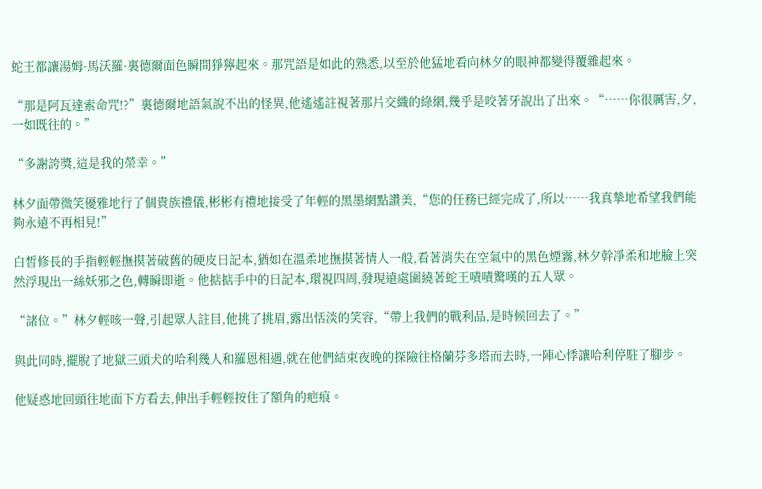蛇王都讓湯姆·馬沃羅·裏德爾面色瞬間猙獰起來。那咒語是如此的熟悉,以至於他猛地看向林夕的眼神都變得覆雜起來。

“那是阿瓦達索命咒!?”裏德爾地語氣說不出的怪異,他遙遙註視著那片交織的綠網,幾乎是咬著牙說出了出來。“……你很厲害,夕,一如既往的。”

“多謝誇獎,這是我的榮幸。”

林夕面帶微笑優雅地行了個貴族禮儀,彬彬有禮地接受了年輕的黑墨網點讚美,“您的任務已經完成了,所以……我真摯地希望我們能夠永遠不再相見!”

白皙修長的手指輕輕撫摸著破舊的硬皮日記本,猶如在溫柔地撫摸著情人一般,看著消失在空氣中的黑色煙霧,林夕幹凈柔和地臉上突然浮現出一絲妖邪之色,轉瞬即逝。他掂掂手中的日記本,環視四周,發現遠處圍繞著蛇王嘖嘖驚嘆的五人眾。

“諸位。”林夕輕咳一聲,引起眾人註目,他挑了挑眉,露出恬淡的笑容,“帶上我們的戰利品,是時候回去了。”

與此同時,擺脫了地獄三頭犬的哈利幾人和羅恩相遇,就在他們結束夜晚的探險往格蘭芬多塔而去時,一陣心悸讓哈利停駐了腳步。

他疑惑地回頭往地面下方看去,伸出手輕輕按住了額角的疤痕。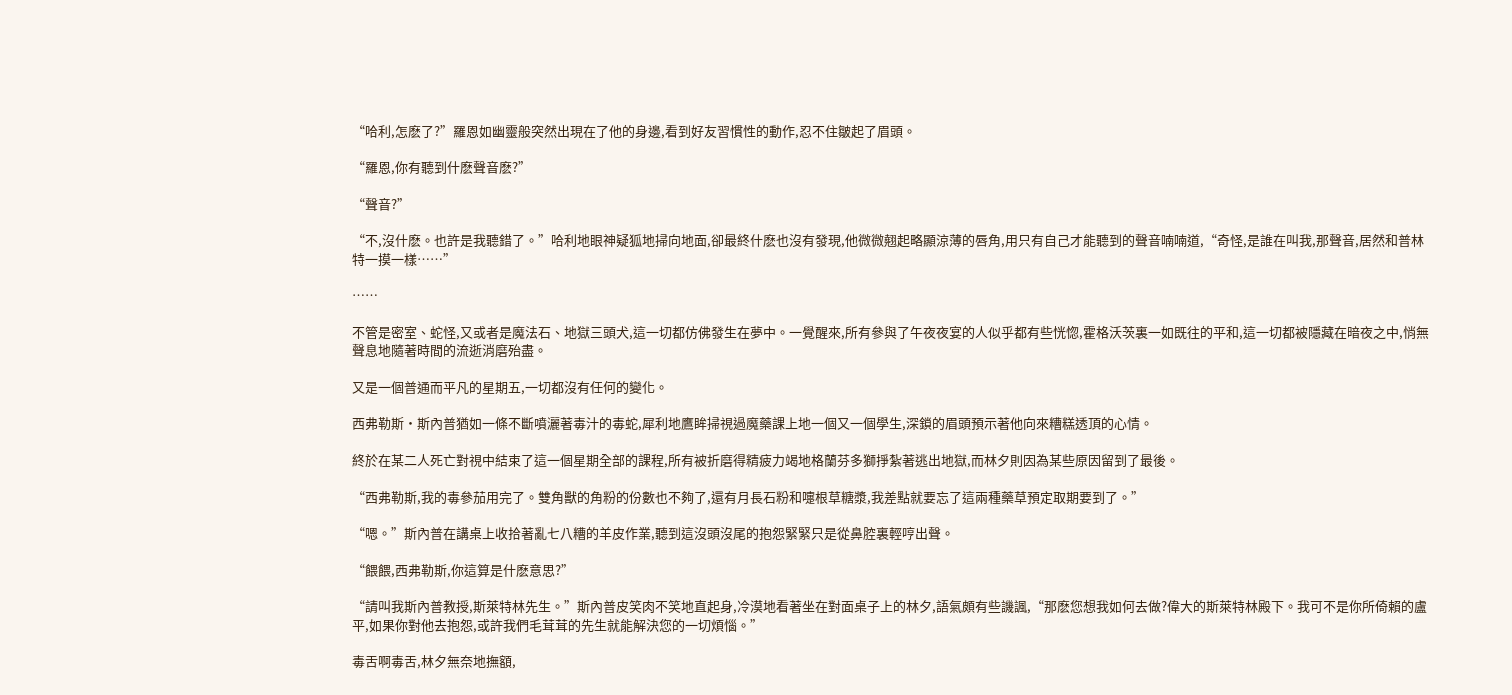“哈利,怎麽了?”羅恩如幽靈般突然出現在了他的身邊,看到好友習慣性的動作,忍不住皺起了眉頭。

“羅恩,你有聽到什麽聲音麽?”

“聲音?”

“不,沒什麽。也許是我聽錯了。”哈利地眼神疑狐地掃向地面,卻最終什麽也沒有發現,他微微翹起略顯涼薄的唇角,用只有自己才能聽到的聲音喃喃道,“奇怪,是誰在叫我,那聲音,居然和普林特一摸一樣……”

……

不管是密室、蛇怪,又或者是魔法石、地獄三頭犬,這一切都仿佛發生在夢中。一覺醒來,所有參與了午夜夜宴的人似乎都有些恍惚,霍格沃茨裏一如既往的平和,這一切都被隱藏在暗夜之中,悄無聲息地隨著時間的流逝消磨殆盡。

又是一個普通而平凡的星期五,一切都沒有任何的變化。

西弗勒斯·斯內普猶如一條不斷噴灑著毒汁的毒蛇,犀利地鷹眸掃視過魔藥課上地一個又一個學生,深鎖的眉頭預示著他向來糟糕透頂的心情。

終於在某二人死亡對視中結束了這一個星期全部的課程,所有被折磨得精疲力竭地格蘭芬多獅掙紮著逃出地獄,而林夕則因為某些原因留到了最後。

“西弗勒斯,我的毒參茄用完了。雙角獸的角粉的份數也不夠了,還有月長石粉和嚏根草糖漿,我差點就要忘了這兩種藥草預定取期要到了。”

“嗯。”斯內普在講桌上收拾著亂七八糟的羊皮作業,聽到這沒頭沒尾的抱怨緊緊只是從鼻腔裏輕哼出聲。

“餵餵,西弗勒斯,你這算是什麽意思?”

“請叫我斯內普教授,斯萊特林先生。”斯內普皮笑肉不笑地直起身,冷漠地看著坐在對面桌子上的林夕,語氣頗有些譏諷,“那麽您想我如何去做?偉大的斯萊特林殿下。我可不是你所倚賴的盧平,如果你對他去抱怨,或許我們毛茸茸的先生就能解決您的一切煩惱。”

毒舌啊毒舌,林夕無奈地撫額,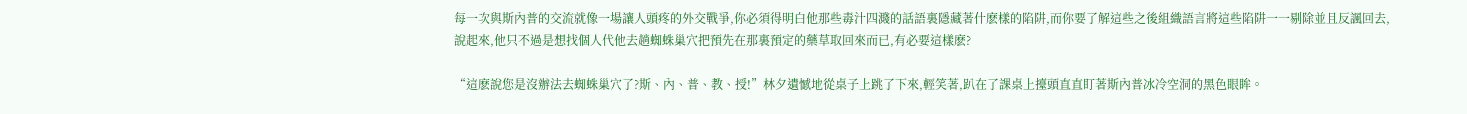每一次與斯內普的交流就像一場讓人頭疼的外交戰爭,你必須得明白他那些毒汁四濺的話語裏隱藏著什麽樣的陷阱,而你要了解這些之後組織語言將這些陷阱一一剔除並且反諷回去,說起來,他只不過是想找個人代他去趟蜘蛛巢穴把預先在那裏預定的藥草取回來而已,有必要這樣麽?

“這麽說您是沒辦法去蜘蛛巢穴了?斯、內、普、教、授!”林夕遺憾地從桌子上跳了下來,輕笑著,趴在了課桌上擡頭直直盯著斯內普冰冷空洞的黑色眼眸。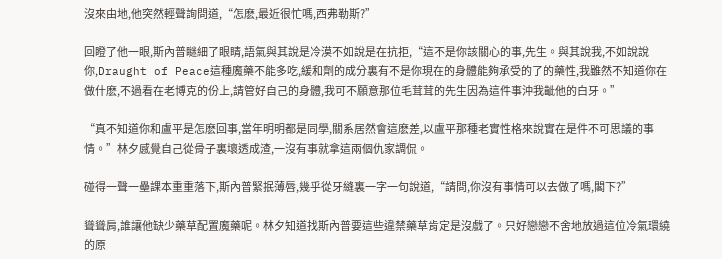沒來由地,他突然輕聲詢問道,“怎麽,最近很忙嗎,西弗勒斯?”

回瞪了他一眼,斯內普瞇細了眼睛,語氣與其說是冷漠不如說是在抗拒,“這不是你該關心的事,先生。與其說我,不如說說你,Draught of Peace這種魔藥不能多吃,緩和劑的成分裏有不是你現在的身體能夠承受的了的藥性,我雖然不知道你在做什麽,不過看在老博克的份上,請管好自己的身體,我可不願意那位毛茸茸的先生因為這件事沖我齜他的白牙。”

“真不知道你和盧平是怎麽回事,當年明明都是同學,關系居然會這麽差,以盧平那種老實性格來說實在是件不可思議的事情。”林夕感覺自己從骨子裏壞透成渣,一沒有事就拿這兩個仇家調侃。

碰得一聲一壘課本重重落下,斯內普緊抿薄唇,幾乎從牙縫裏一字一句說道,“請問,你沒有事情可以去做了嗎,閣下?”

聳聳肩,誰讓他缺少藥草配置魔藥呢。林夕知道找斯內普要這些違禁藥草肯定是沒戲了。只好戀戀不舍地放過這位冷氣環繞的原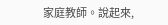家庭教師。說起來,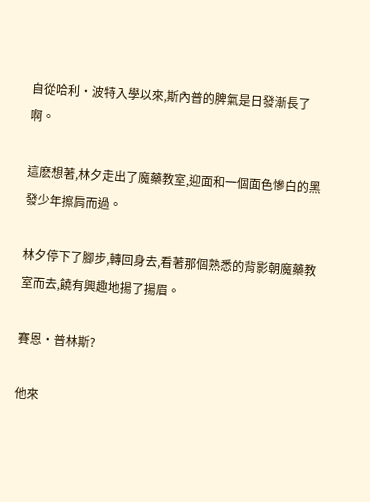自從哈利·波特入學以來,斯內普的脾氣是日發漸長了啊。

這麽想著,林夕走出了魔藥教室,迎面和一個面色慘白的黑發少年擦肩而過。

林夕停下了腳步,轉回身去,看著那個熟悉的背影朝魔藥教室而去,饒有興趣地揚了揚眉。

賽恩·普林斯?

他來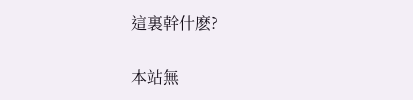這裏幹什麽?

本站無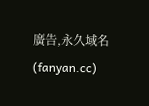廣告,永久域名(fanyan.cc)